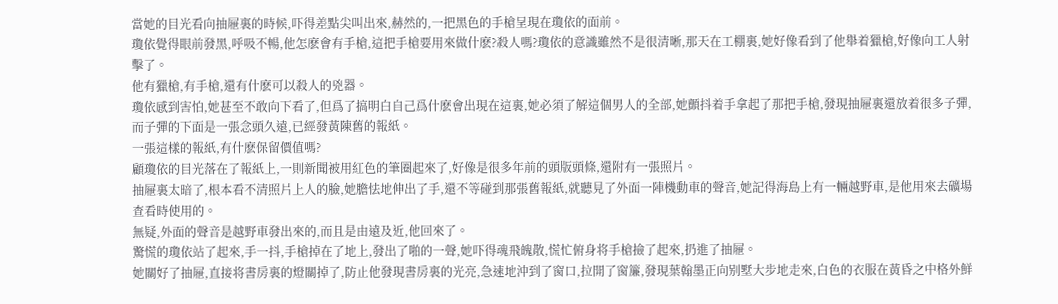當她的目光看向抽屜裏的時候,吓得差點尖叫出來,赫然的,一把黑色的手槍呈現在瓊依的面前。
瓊依覺得眼前發黑,呼吸不暢,他怎麽會有手槍,這把手槍要用來做什麽?殺人嗎?瓊依的意識雖然不是很清晰,那天在工棚裏,她好像看到了他舉着獵槍,好像向工人射擊了。
他有獵槍,有手槍,還有什麽可以殺人的兇器。
瓊依感到害怕,她甚至不敢向下看了,但爲了搞明白自己爲什麽會出現在這裏,她必須了解這個男人的全部,她顫抖着手拿起了那把手槍,發現抽屜裏還放着很多子彈,而子彈的下面是一張念頭久遠,已經發黃陳舊的報紙。
一張這樣的報紙,有什麽保留價值嗎?
顧瓊依的目光落在了報紙上,一則新聞被用紅色的筆圈起來了,好像是很多年前的頭版頭條,還附有一張照片。
抽屜裏太暗了,根本看不清照片上人的臉,她膽怯地伸出了手,還不等碰到那張舊報紙,就聽見了外面一陣機動車的聲音,她記得海島上有一輛越野車,是他用來去礦場查看時使用的。
無疑,外面的聲音是越野車發出來的,而且是由遠及近,他回來了。
驚慌的瓊依站了起來,手一抖,手槍掉在了地上,發出了啪的一聲,她吓得魂飛魄散,慌忙俯身将手槍撿了起來,扔進了抽屜。
她關好了抽屜,直接将書房裏的燈關掉了,防止他發現書房裏的光亮,急速地沖到了窗口,拉開了窗簾,發現葉翰墨正向别墅大步地走來,白色的衣服在黃昏之中格外鮮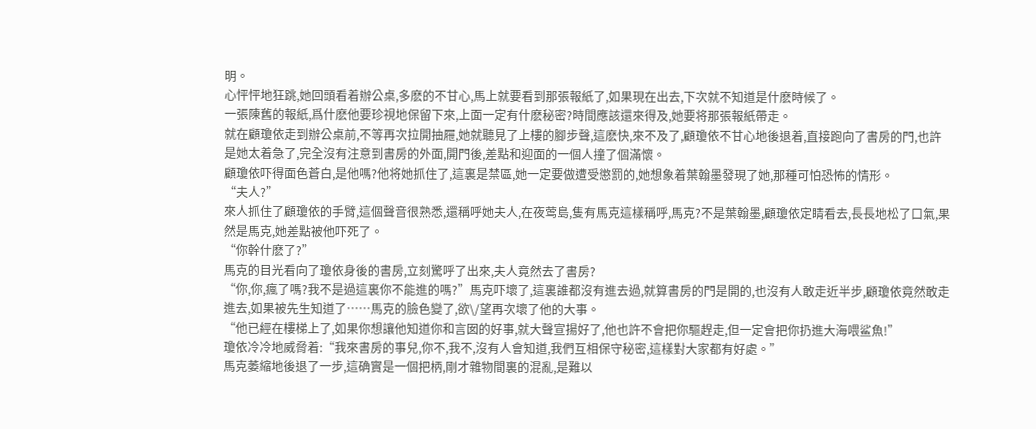明。
心怦怦地狂跳,她回頭看着辦公桌,多麽的不甘心,馬上就要看到那張報紙了,如果現在出去,下次就不知道是什麽時候了。
一張陳舊的報紙,爲什麽他要珍視地保留下來,上面一定有什麽秘密?時間應該還來得及,她要将那張報紙帶走。
就在顧瓊依走到辦公桌前,不等再次拉開抽屜,她就聽見了上樓的腳步聲,這麽快,來不及了,顧瓊依不甘心地後退着,直接跑向了書房的門,也許是她太着急了,完全沒有注意到書房的外面,開門後,差點和迎面的一個人撞了個滿懷。
顧瓊依吓得面色蒼白,是他嗎?他将她抓住了,這裏是禁區,她一定要做遭受懲罰的,她想象着葉翰墨發現了她,那種可怕恐怖的情形。
“夫人?”
來人抓住了顧瓊依的手臂,這個聲音很熟悉,還稱呼她夫人,在夜莺島,隻有馬克這樣稱呼,馬克?不是葉翰墨,顧瓊依定睛看去,長長地松了口氣,果然是馬克,她差點被他吓死了。
“你幹什麽了?”
馬克的目光看向了瓊依身後的書房,立刻驚呼了出來,夫人竟然去了書房?
“你,你,瘋了嗎?我不是過這裏你不能進的嗎?”馬克吓壞了,這裏誰都沒有進去過,就算書房的門是開的,也沒有人敢走近半步,顧瓊依竟然敢走進去,如果被先生知道了……馬克的臉色變了,欲\/望再次壞了他的大事。
“他已經在樓梯上了,如果你想讓他知道你和言囡的好事,就大聲宣揚好了,他也許不會把你驅趕走,但一定會把你扔進大海喂鲨魚!”
瓊依冷冷地威脅着:“我來書房的事兒,你不,我不,沒有人會知道,我們互相保守秘密,這樣對大家都有好處。”
馬克萎縮地後退了一步,這确實是一個把柄,剛才雜物間裏的混亂,是難以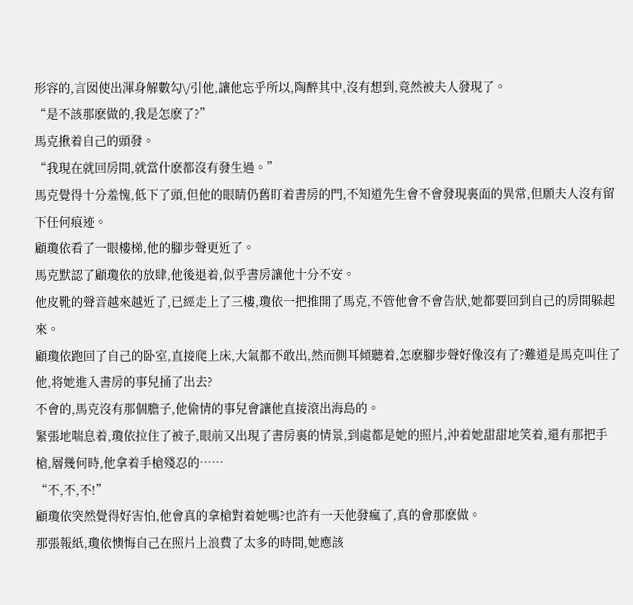形容的,言囡使出渾身解數勾\/引他,讓他忘乎所以,陶醉其中,沒有想到,竟然被夫人發現了。
“是不該那麽做的,我是怎麽了?”
馬克揪着自己的頭發。
“我現在就回房間,就當什麽都沒有發生過。”
馬克覺得十分羞愧,低下了頭,但他的眼睛仍舊盯着書房的門,不知道先生會不會發現裏面的異常,但願夫人沒有留下任何痕迹。
顧瓊依看了一眼樓梯,他的腳步聲更近了。
馬克默認了顧瓊依的放肆,他後退着,似乎書房讓他十分不安。
他皮靴的聲音越來越近了,已經走上了三樓,瓊依一把推開了馬克,不管他會不會告狀,她都要回到自己的房間躲起來。
顧瓊依跑回了自己的卧室,直接爬上床,大氣都不敢出,然而側耳傾聽着,怎麽腳步聲好像沒有了?難道是馬克叫住了他,将她進入書房的事兒捅了出去?
不會的,馬克沒有那個膽子,他偷情的事兒會讓他直接滾出海島的。
緊張地喘息着,瓊依拉住了被子,眼前又出現了書房裏的情景,到處都是她的照片,沖着她甜甜地笑着,還有那把手槍,層幾何時,他拿着手槍殘忍的……
“不,不,不!”
顧瓊依突然覺得好害怕,他會真的拿槍對着她嗎?也許有一天他發瘋了,真的會那麽做。
那張報紙,瓊依懊悔自己在照片上浪費了太多的時間,她應該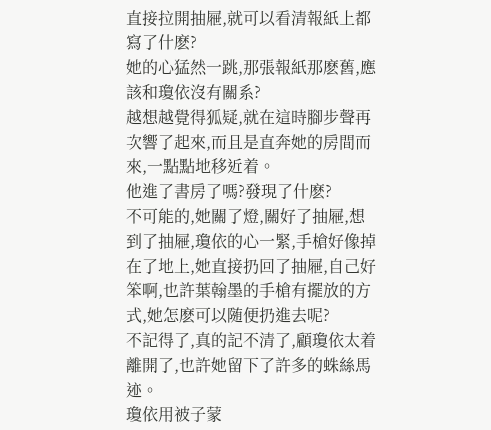直接拉開抽屜,就可以看清報紙上都寫了什麽?
她的心猛然一跳,那張報紙那麽舊,應該和瓊依沒有關系?
越想越覺得狐疑,就在這時腳步聲再次響了起來,而且是直奔她的房間而來,一點點地移近着。
他進了書房了嗎?發現了什麽?
不可能的,她關了燈,關好了抽屜,想到了抽屜,瓊依的心一緊,手槍好像掉在了地上,她直接扔回了抽屜,自己好笨啊,也許葉翰墨的手槍有擺放的方式,她怎麽可以随便扔進去呢?
不記得了,真的記不清了,顧瓊依太着離開了,也許她留下了許多的蛛絲馬迹。
瓊依用被子蒙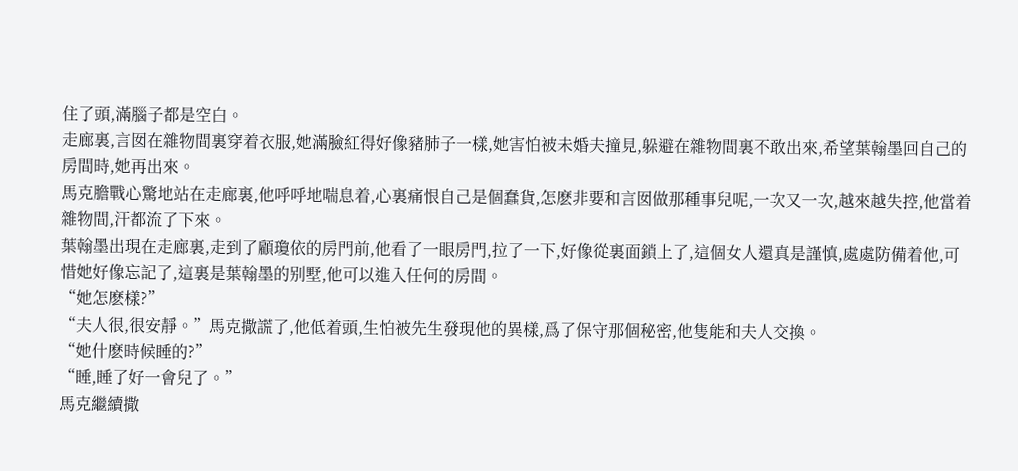住了頭,滿腦子都是空白。
走廊裏,言囡在雜物間裏穿着衣服,她滿臉紅得好像豬肺子一樣,她害怕被未婚夫撞見,躲避在雜物間裏不敢出來,希望葉翰墨回自己的房間時,她再出來。
馬克膽戰心驚地站在走廊裏,他呼呼地喘息着,心裏痛恨自己是個蠢貨,怎麽非要和言囡做那種事兒呢,一次又一次,越來越失控,他當着雜物間,汗都流了下來。
葉翰墨出現在走廊裏,走到了顧瓊依的房門前,他看了一眼房門,拉了一下,好像從裏面鎖上了,這個女人還真是謹慎,處處防備着他,可惜她好像忘記了,這裏是葉翰墨的别墅,他可以進入任何的房間。
“她怎麽樣?”
“夫人很,很安靜。”馬克撒謊了,他低着頭,生怕被先生發現他的異樣,爲了保守那個秘密,他隻能和夫人交換。
“她什麽時候睡的?”
“睡,睡了好一會兒了。”
馬克繼續撒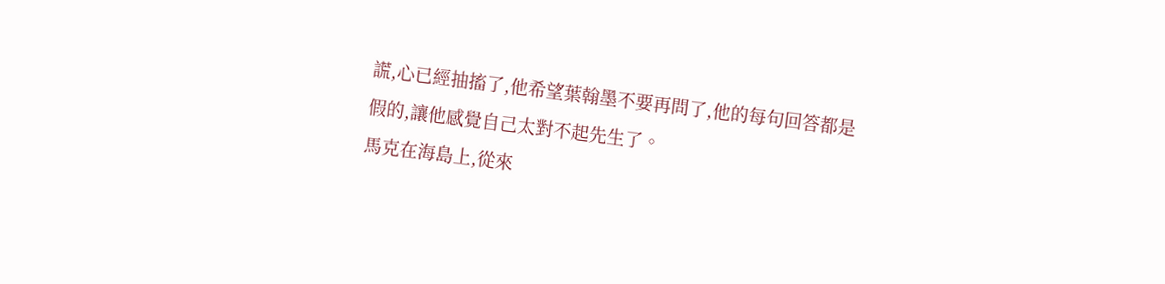謊,心已經抽搐了,他希望葉翰墨不要再問了,他的每句回答都是假的,讓他感覺自己太對不起先生了。
馬克在海島上,從來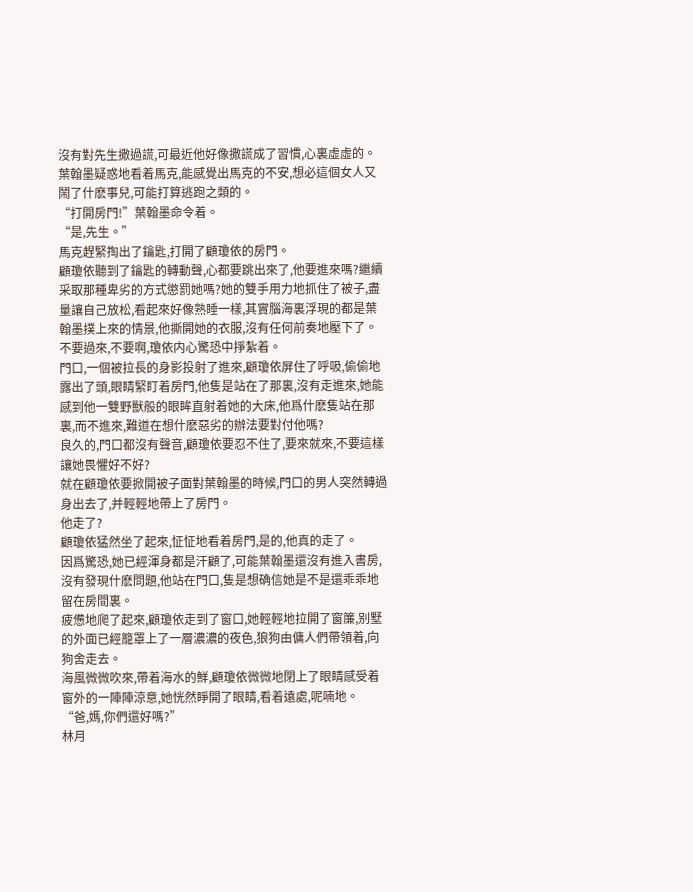沒有對先生撒過謊,可最近他好像撒謊成了習慣,心裏虛虛的。
葉翰墨疑惑地看着馬克,能感覺出馬克的不安,想必這個女人又鬧了什麽事兒,可能打算逃跑之類的。
“打開房門!”葉翰墨命令着。
“是,先生。”
馬克趕緊掏出了鑰匙,打開了顧瓊依的房門。
顧瓊依聽到了鑰匙的轉動聲,心都要跳出來了,他要進來嗎?繼續采取那種卑劣的方式懲罰她嗎?她的雙手用力地抓住了被子,盡量讓自己放松,看起來好像熟睡一樣,其實腦海裏浮現的都是葉翰墨撲上來的情景,他撕開她的衣服,沒有任何前奏地壓下了。
不要過來,不要啊,瓊依内心驚恐中掙紮着。
門口,一個被拉長的身影投射了進來,顧瓊依屏住了呼吸,偷偷地露出了頭,眼睛緊盯着房門,他隻是站在了那裏,沒有走進來,她能感到他一雙野獸般的眼眸直射着她的大床,他爲什麽隻站在那裏,而不進來,難道在想什麽惡劣的辦法要對付他嗎?
良久的,門口都沒有聲音,顧瓊依要忍不住了,要來就來,不要這樣讓她畏懼好不好?
就在顧瓊依要掀開被子面對葉翰墨的時候,門口的男人突然轉過身出去了,并輕輕地帶上了房門。
他走了?
顧瓊依猛然坐了起來,怔怔地看着房門,是的,他真的走了。
因爲驚恐,她已經渾身都是汗顧了,可能葉翰墨還沒有進入書房,沒有發現什麽問題,他站在門口,隻是想确信她是不是還乖乖地留在房間裏。
疲憊地爬了起來,顧瓊依走到了窗口,她輕輕地拉開了窗簾,别墅的外面已經籠罩上了一層濃濃的夜色,狼狗由傭人們帶領着,向狗舍走去。
海風微微吹來,帶着海水的鮮,顧瓊依微微地閉上了眼睛感受着窗外的一陣陣涼意,她恍然睜開了眼睛,看着遠處,呢喃地。
“爸,媽,你們還好嗎?”
林月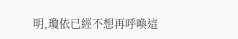明,瓊依已經不想再呼喚這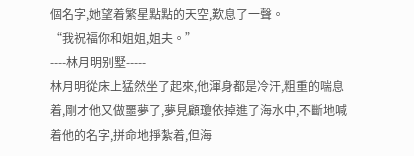個名字,她望着繁星點點的天空,歎息了一聲。
“我祝福你和姐姐,姐夫。”
----林月明别墅-----
林月明從床上猛然坐了起來,他渾身都是冷汗,粗重的喘息着,剛才他又做噩夢了,夢見顧瓊依掉進了海水中,不斷地喊着他的名字,拼命地掙紮着,但海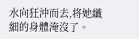水向狂沖而去,将她纖細的身體淹沒了。